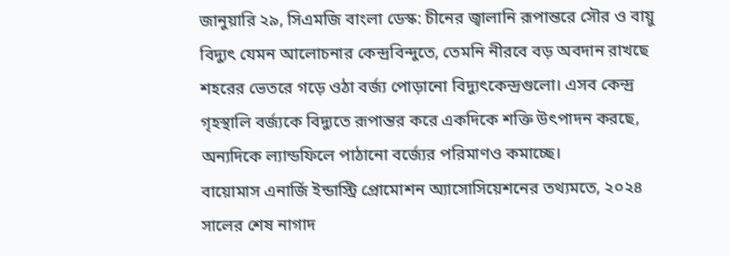জানুয়ারি ২৯, সিএমজি বাংলা ডেস্ক: চীনের জ্বালানি রূপান্তরে সৌর ও বায়ু বিদ্যুৎ যেমন আলোচনার কেন্দ্রবিন্দুতে, তেমনি নীরবে বড় অবদান রাখছে শহরের ভেতরে গড়ে ওঠা বর্জ্য পোড়ানো বিদ্যুৎকেন্দ্রগুলো। এসব কেন্দ্র গৃহস্থালি বর্জ্যকে বিদ্যুতে রূপান্তর করে একদিকে শক্তি উৎপাদন করছে, অন্যদিকে ল্যান্ডফিলে পাঠানো বর্জ্যের পরিমাণও কমাচ্ছে।
বায়োমাস এনার্জি ইন্ডাস্ট্রি প্রোমোশন অ্যাসোসিয়েশনের তথ্যমতে, ২০২৪ সালের শেষ নাগাদ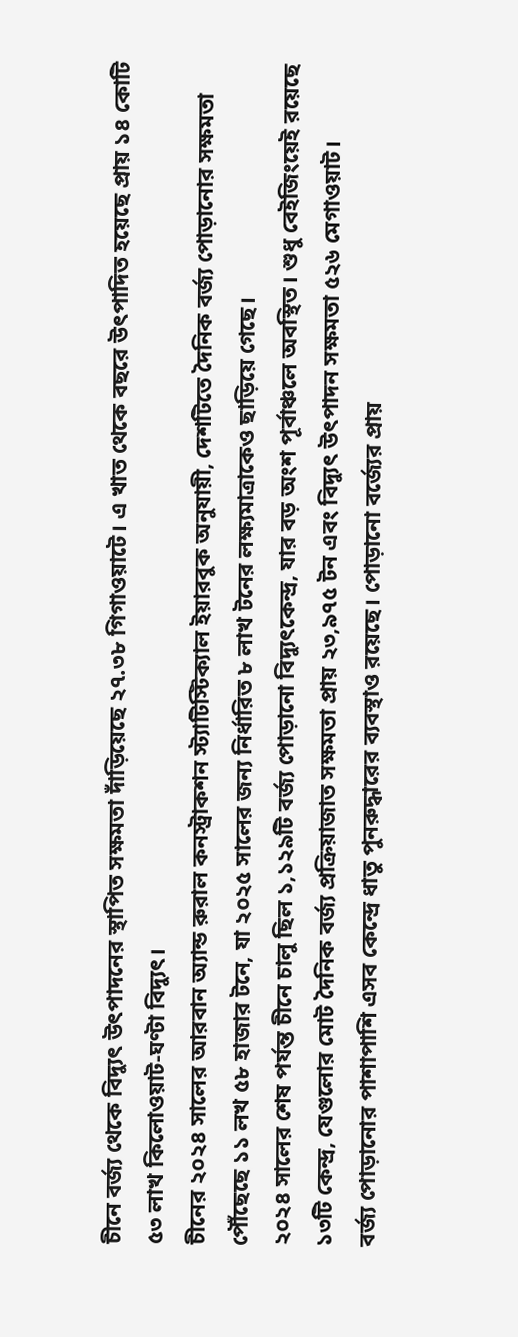চীনে বর্জ্য থেকে বিদ্যুৎ উৎপাদনের স্থাপিত সক্ষমতা দাঁড়িয়েছে ২৭.৩৮ গিগাওয়াটে। এ খাত থেকে বছরে উৎপাদিত হয়েছে প্রায় ১৪ কোটি ৫৩ লাখ কিলোওয়াট-ঘণ্টা বিদ্যুৎ।
চীনের ২০২৪ সালের আরবান অ্যান্ড রুরাল কনস্ট্রাকশন স্ট্যাটিস্টিক্যাল ইয়ারবুক অনুযায়ী, দেশটিতে দৈনিক বর্জ্য পোড়ানোর সক্ষমতা পৌঁছেছে ১১ লখ ৫৮ হাজার টনে, যা ২০২৫ সালের জন্য নির্ধারিত ৮ লাখ টনের লক্ষ্যমাত্রাকেও ছাড়িয়ে গেছে।
২০২৪ সালের শেষ পর্যন্ত চীনে চালু ছিল ১,১২৯টি বর্জ্য পোড়ানো বিদ্যুৎকেন্দ্র, যার বড় অংশ পূর্বাঞ্চলে অবস্থিত। শুধু বেইজিংয়েই রয়েছে ১৩টি কেন্দ্র, যেগুলোর মোট দৈনিক বর্জ্য প্রক্রিয়াজাত সক্ষমতা প্রায় ২৩,৯৭৫ টন এবং বিদ্যুৎ উৎপাদন সক্ষমতা ৫২৬ মেগাওয়াট।
বর্জ্য পোড়ানোর পাশাপাশি এসব কেন্দ্রে ধাতু পুনরুদ্ধারের ব্যবস্থাও রয়েছে। পোড়ানো বর্জ্যের প্রায়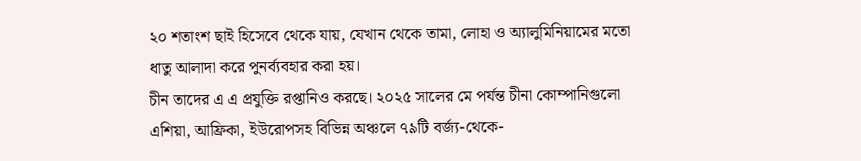২০ শতাংশ ছাই হিসেবে থেকে যায়, যেখান থেকে তামা, লোহা ও অ্যালুমিনিয়ামের মতো ধাতু আলাদা করে পুনর্ব্যবহার করা হয়।
চীন তাদের এ এ প্রযুক্তি রপ্তানিও করছে। ২০২৫ সালের মে পর্যন্ত চীনা কোম্পানিগুলো এশিয়া, আফ্রিকা, ইউরোপসহ বিভিন্ন অঞ্চলে ৭৯টি বর্জ্য-থেকে-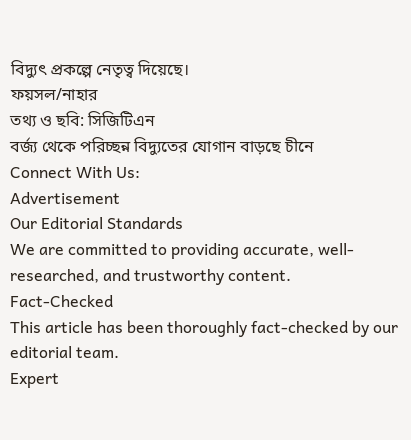বিদ্যুৎ প্রকল্পে নেতৃত্ব দিয়েছে।
ফয়সল/নাহার
তথ্য ও ছবি: সিজিটিএন
বর্জ্য থেকে পরিচ্ছন্ন বিদ্যুতের যোগান বাড়ছে চীনে
Connect With Us:
Advertisement
Our Editorial Standards
We are committed to providing accurate, well-researched, and trustworthy content.
Fact-Checked
This article has been thoroughly fact-checked by our editorial team.
Expert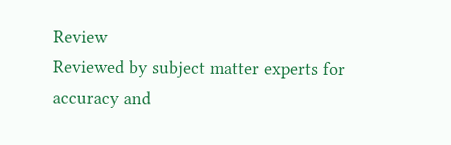Review
Reviewed by subject matter experts for accuracy and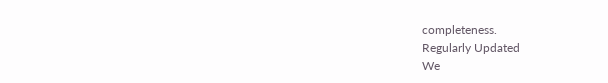completeness.
Regularly Updated
We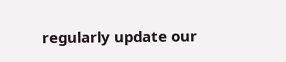regularly update our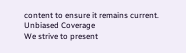content to ensure it remains current.
Unbiased Coverage
We strive to present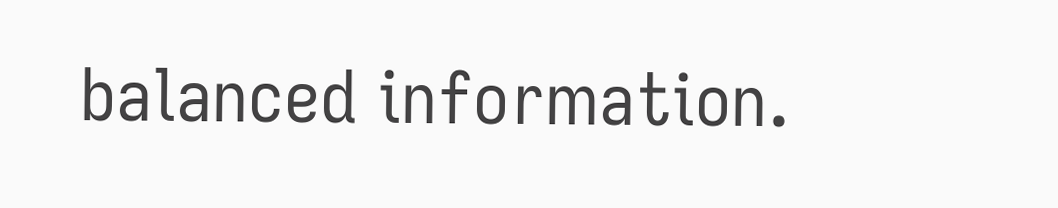balanced information.